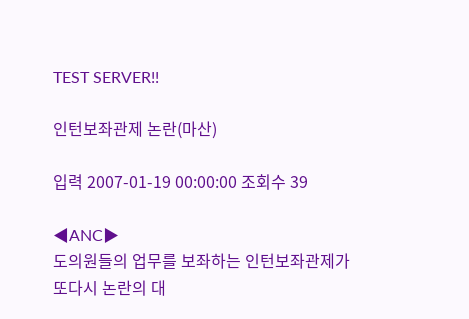TEST SERVER!!

인턴보좌관제 논란(마산)

입력 2007-01-19 00:00:00 조회수 39

◀ANC▶
도의원들의 업무를 보좌하는 인턴보좌관제가
또다시 논란의 대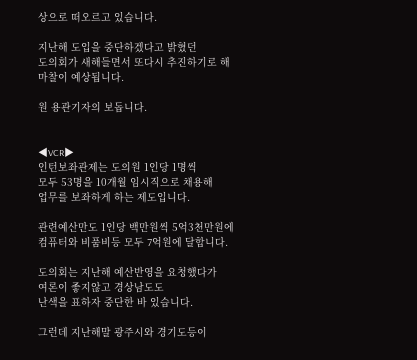상으로 떠오르고 있습니다.

지난해 도입을 중단하겠다고 밝혔던
도의회가 새해들면서 또다시 추진하기로 해
마찰이 예상됩니다.

원 용관기자의 보돕니다.


◀VCR▶
인턴보좌관제는 도의원 1인당 1명씩
모두 53명을 10개월 임시직으로 채용해
업무를 보좌하게 하는 제도입니다.

관련예산만도 1인당 백만원씩 5억3천만원에
컴퓨터와 비품비등 모두 7억원에 달합니다.

도의회는 지난해 예산반영을 요청했다가
여론이 좋지않고 경상남도도
난색을 표하자 중단한 바 있습니다.

그런데 지난해말 광주시와 경기도등이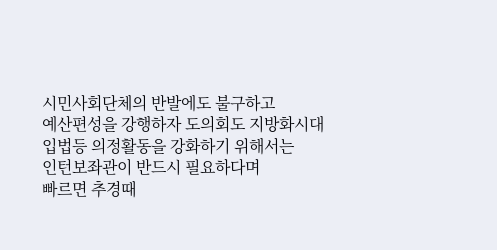시민사회단체의 반발에도 불구하고
예산편성을 강행하자 도의회도 지방화시대
입법등 의정활동을 강화하기 위해서는
인턴보좌관이 반드시 필요하다며
빠르면 추경때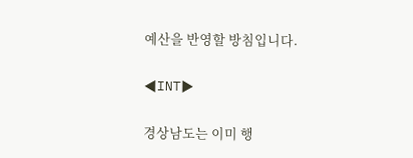예산을 반영할 방침입니다.

◀INT▶

경상남도는 이미 행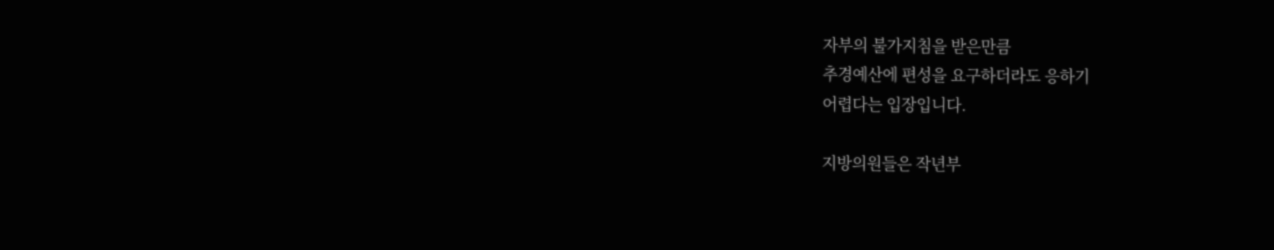자부의 불가지침을 받은만큼
추경예산에 편성을 요구하더라도 응하기
어렵다는 입장입니다.

지방의원들은 작년부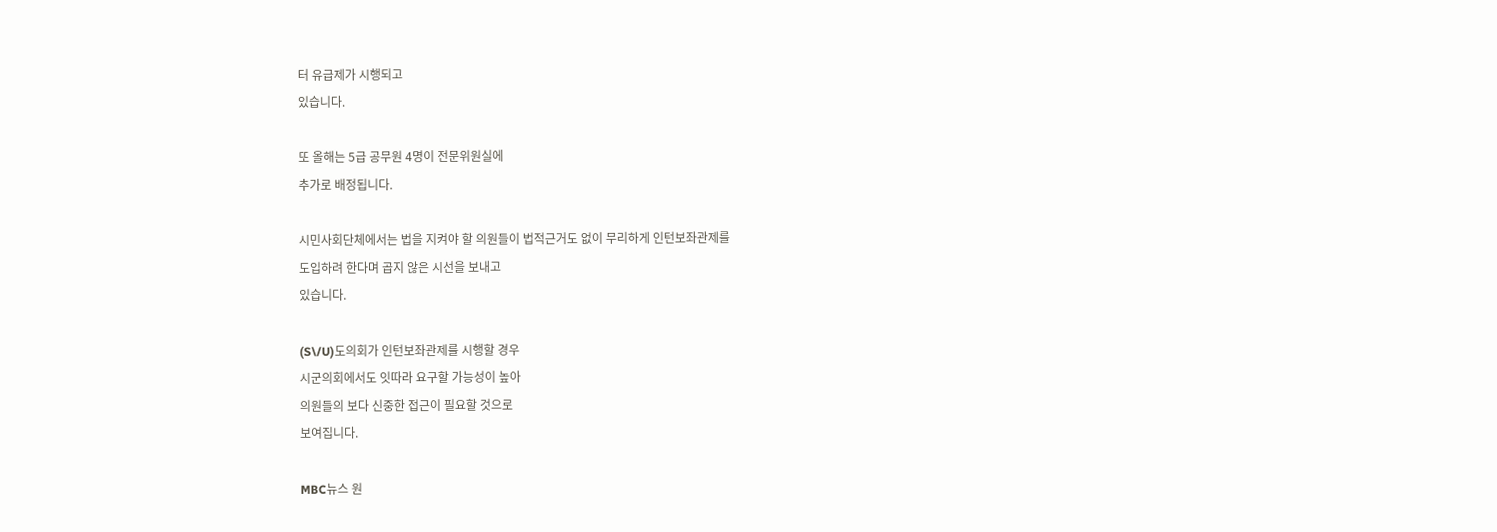터 유급제가 시행되고
있습니다.

또 올해는 5급 공무원 4명이 전문위원실에
추가로 배정됩니다.

시민사회단체에서는 법을 지켜야 할 의원들이 법적근거도 없이 무리하게 인턴보좌관제를
도입하려 한다며 곱지 않은 시선을 보내고
있습니다.

(S\/U)도의회가 인턴보좌관제를 시행할 경우
시군의회에서도 잇따라 요구할 가능성이 높아
의원들의 보다 신중한 접근이 필요할 것으로
보여집니다.

MBC뉴스 원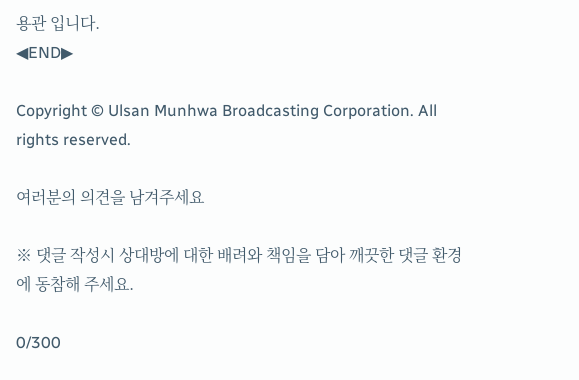용관 입니다.
◀END▶

Copyright © Ulsan Munhwa Broadcasting Corporation. All rights reserved.

여러분의 의견을 남겨주세요

※ 댓글 작성시 상대방에 대한 배려와 책임을 담아 깨끗한 댓글 환경에 동참해 주세요.

0/300